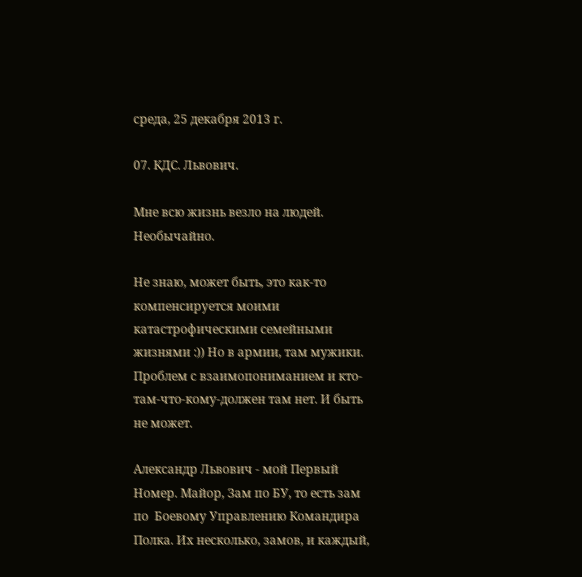среда, 25 декабря 2013 г.

07. КДС. Львович.

Мне всю жизнь везло на людей. Необычайно.

Не знаю, может быть, это как-то компенсируется моими катастрофическими семейными жизнями :)) Но в армии, там мужики. Проблем с взаимопониманием и кто-там-что-кому-должен там нет. И быть не может.

Александр Львович - мой Первый Номер. Майор, Зам по БУ, то есть зам по  Боевому Управлению Командира Полка. Их несколько, замов, и каждый,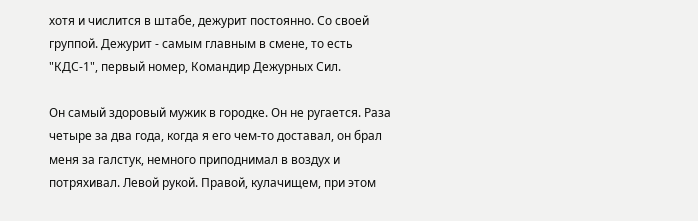хотя и числится в штабе, дежурит постоянно. Со своей группой. Дежурит - самым главным в смене, то есть "КДС-1", первый номер, Командир Дежурных Сил.

Он самый здоровый мужик в городке. Он не ругается. Раза четыре за два года, когда я его чем-то доставал, он брал меня за галстук, немного приподнимал в воздух и потряхивал. Левой рукой. Правой, кулачищем, при этом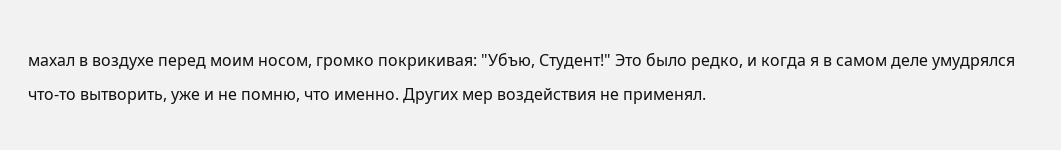махал в воздухе перед моим носом, громко покрикивая: "Убъю, Студент!" Это было редко, и когда я в самом деле умудрялся что-то вытворить, уже и не помню, что именно. Других мер воздействия не применял.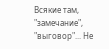Всякие там, "замечание", "выговор"... Не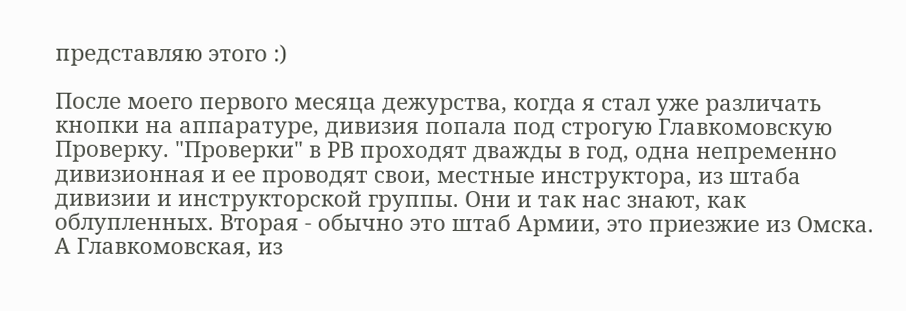представляю этого :)

После моего первого месяца дежурства, когда я стал уже различать кнопки на аппаратуре, дивизия попала под строгую Главкомовскую Проверку. "Проверки" в РВ проходят дважды в год, одна непременно дивизионная и ее проводят свои, местные инструктора, из штаба дивизии и инструкторской группы. Они и так нас знают, как облупленных. Вторая - обычно это штаб Армии, это приезжие из Омска. А Главкомовская, из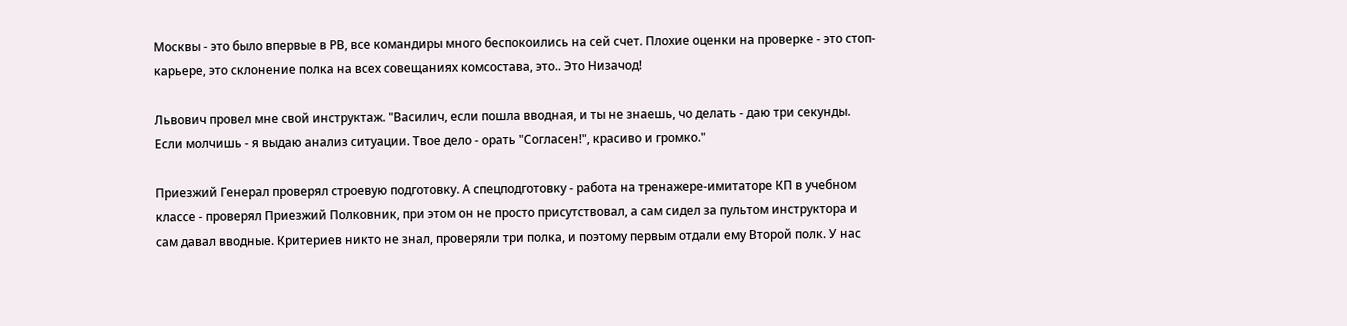Москвы - это было впервые в РВ, все командиры много беспокоились на сей счет. Плохие оценки на проверке - это стоп-карьере, это склонение полка на всех совещаниях комсостава, это.. Это Низачод!

Львович провел мне свой инструктаж. "Василич, если пошла вводная, и ты не знаешь, чо делать - даю три секунды. Если молчишь - я выдаю анализ ситуации. Твое дело - орать "Согласен!", красиво и громко."

Приезжий Генерал проверял строевую подготовку. А спецподготовку - работа на тренажере-имитаторе КП в учебном классе - проверял Приезжий Полковник, при этом он не просто присутствовал, а сам сидел за пультом инструктора и сам давал вводные. Критериев никто не знал, проверяли три полка, и поэтому первым отдали ему Второй полк. У нас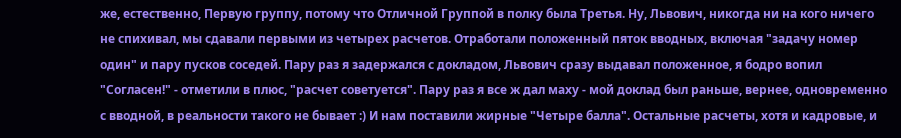же, естественно, Первую группу, потому что Отличной Группой в полку была Третья. Ну, Львович, никогда ни на кого ничего не спихивал, мы сдавали первыми из четырех расчетов. Отработали положенный пяток вводных, включая "задачу номер один" и пару пусков соседей. Пару раз я задержался с докладом, Львович сразу выдавал положенное, я бодро вопил "Согласен!" - отметили в плюс, "расчет советуется". Пару раз я все ж дал маху - мой доклад был раньше, вернее, одновременно с вводной, в реальности такого не бывает :) И нам поставили жирные "Четыре балла". Остальные расчеты, хотя и кадровые, и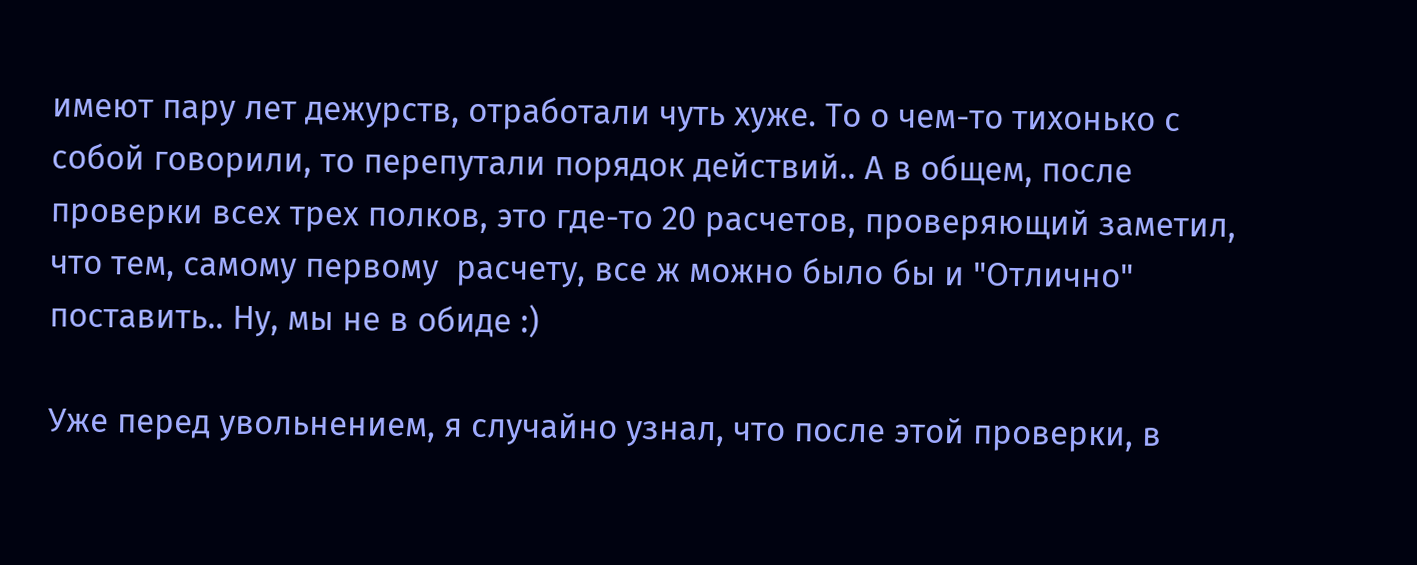имеют пару лет дежурств, отработали чуть хуже. То о чем-то тихонько с собой говорили, то перепутали порядок действий.. А в общем, после проверки всех трех полков, это где-то 20 расчетов, проверяющий заметил, что тем, самому первому  расчету, все ж можно было бы и "Отлично" поставить.. Ну, мы не в обиде :)

Уже перед увольнением, я случайно узнал, что после этой проверки, в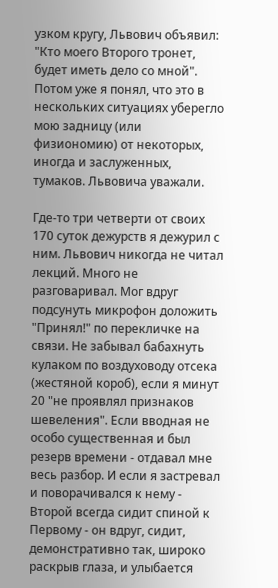узком кругу, Львович объявил: "Кто моего Второго тронет, будет иметь дело со мной". Потом уже я понял, что это в нескольких ситуациях уберегло мою задницу (или физиономию) от некоторых, иногда и заслуженных, тумаков. Львовича уважали.

Где-то три четверти от своих 170 суток дежурств я дежурил с ним. Львович никогда не читал лекций. Много не разговаривал. Мог вдруг подсунуть микрофон доложить "Принял!" по перекличке на связи. Не забывал бабахнуть кулаком по воздуховоду отсека (жестяной короб), если я минут 20 "не проявлял признаков шевеления". Если вводная не особо существенная и был резерв времени - отдавал мне весь разбор. И если я застревал и поворачивался к нему - Второй всегда сидит спиной к Первому - он вдруг, сидит, демонстративно так, широко раскрыв глаза, и улыбается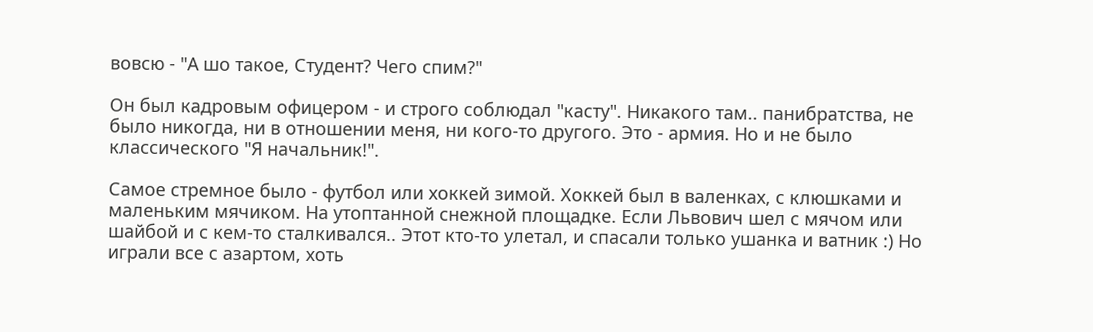вовсю - "А шо такое, Студент? Чего спим?"

Он был кадровым офицером - и строго соблюдал "касту". Никакого там.. панибратства, не было никогда, ни в отношении меня, ни кого-то другого. Это - армия. Но и не было классического "Я начальник!".

Самое стремное было - футбол или хоккей зимой. Хоккей был в валенках, с клюшками и маленьким мячиком. На утоптанной снежной площадке. Если Львович шел с мячом или шайбой и с кем-то сталкивался.. Этот кто-то улетал, и спасали только ушанка и ватник :) Но играли все с азартом, хоть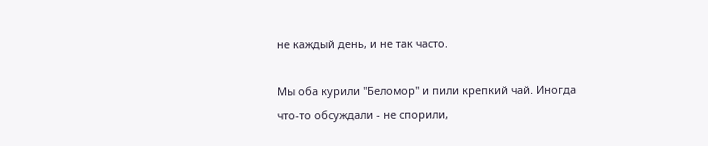не каждый день, и не так часто.

Мы оба курили "Беломор" и пили крепкий чай. Иногда что-то обсуждали - не спорили,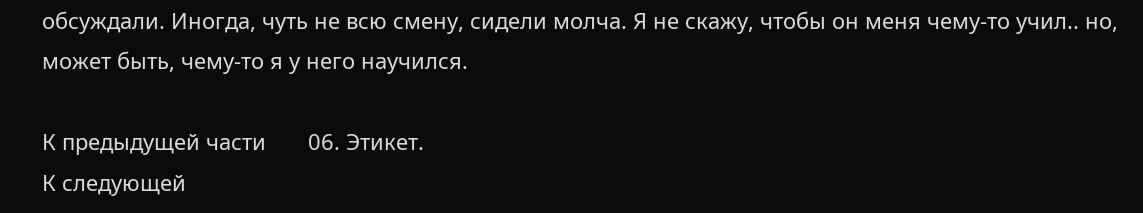обсуждали. Иногда, чуть не всю смену, сидели молча. Я не скажу, чтобы он меня чему-то учил.. но, может быть, чему-то я у него научился.

К предыдущей части       06. Этикет.
К следующей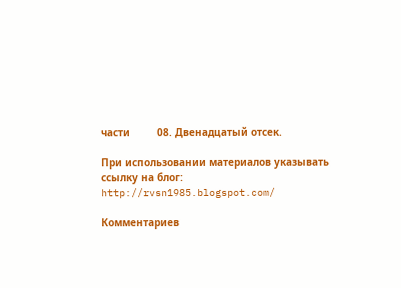части         08. Двенадцатый отсек.

При использовании материалов указывать ссылку на блог: http://rvsn1985.blogspot.com/

Комментариев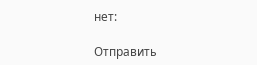нет:

Отправить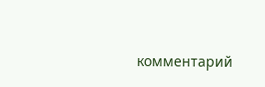комментарий